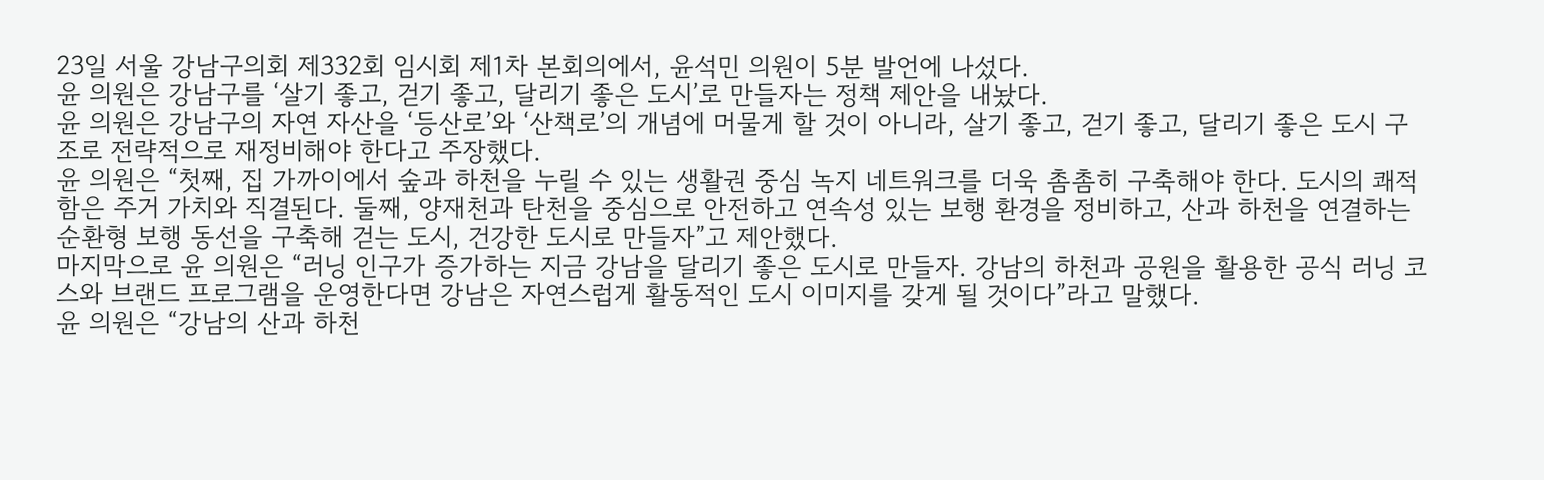23일 서울 강남구의회 제332회 임시회 제1차 본회의에서, 윤석민 의원이 5분 발언에 나섰다.
윤 의원은 강남구를 ‘살기 좋고, 걷기 좋고, 달리기 좋은 도시’로 만들자는 정책 제안을 내놨다.
윤 의원은 강남구의 자연 자산을 ‘등산로’와 ‘산책로’의 개념에 머물게 할 것이 아니라, 살기 좋고, 걷기 좋고, 달리기 좋은 도시 구조로 전략적으로 재정비해야 한다고 주장했다.
윤 의원은 “첫째, 집 가까이에서 숲과 하천을 누릴 수 있는 생활권 중심 녹지 네트워크를 더욱 촘촘히 구축해야 한다. 도시의 쾌적함은 주거 가치와 직결된다. 둘째, 양재천과 탄천을 중심으로 안전하고 연속성 있는 보행 환경을 정비하고, 산과 하천을 연결하는 순환형 보행 동선을 구축해 걷는 도시, 건강한 도시로 만들자”고 제안했다.
마지막으로 윤 의원은 “러닝 인구가 증가하는 지금 강남을 달리기 좋은 도시로 만들자. 강남의 하천과 공원을 활용한 공식 러닝 코스와 브랜드 프로그램을 운영한다면 강남은 자연스럽게 활동적인 도시 이미지를 갖게 될 것이다”라고 말했다.
윤 의원은 “강남의 산과 하천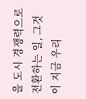을 도시 경쟁력으로 전환하는 일, 그것이 지금 우리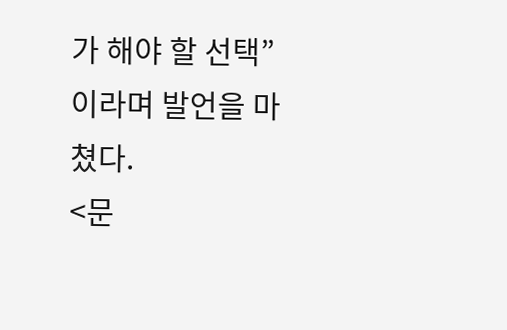가 해야 할 선택”이라며 발언을 마쳤다.
<문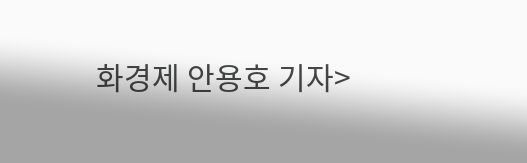화경제 안용호 기자>